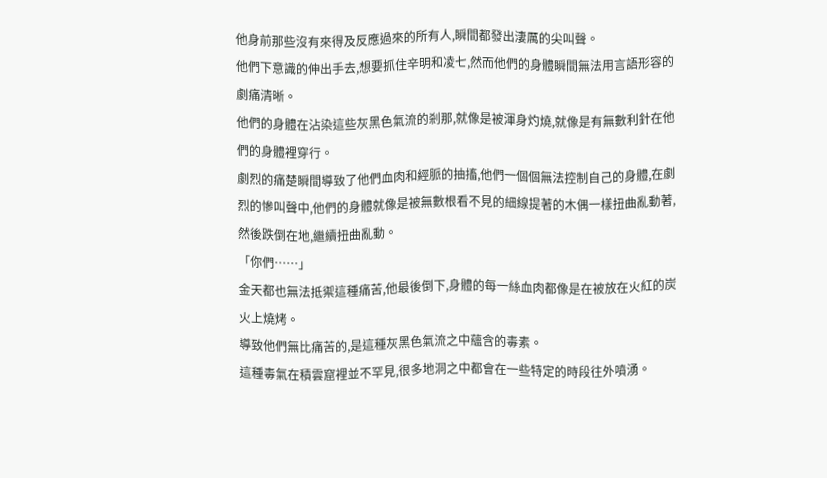他身前那些沒有來得及反應過來的所有人,瞬間都發出淒厲的尖叫聲。
他們下意識的伸出手去,想要抓住辛明和凌七,然而他們的身體瞬間無法用言語形容的劇痛清晰。
他們的身體在沾染這些灰黑色氣流的剎那,就像是被渾身灼燒,就像是有無數利針在他們的身體裡穿行。
劇烈的痛楚瞬間導致了他們血肉和經脈的抽搐,他們一個個無法控制自己的身體,在劇烈的慘叫聲中,他們的身體就像是被無數根看不見的細線提著的木偶一樣扭曲亂動著,然後跌倒在地,繼續扭曲亂動。
「你們……」
金天都也無法抵禦這種痛苦,他最後倒下,身體的每一絲血肉都像是在被放在火紅的炭火上燒烤。
導致他們無比痛苦的,是這種灰黑色氣流之中蘊含的毒素。
這種毒氣在積雲窟裡並不罕見,很多地洞之中都會在一些特定的時段往外噴湧。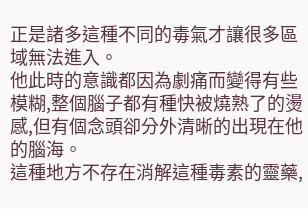正是諸多這種不同的毒氣才讓很多區域無法進入。
他此時的意識都因為劇痛而變得有些模糊,整個腦子都有種快被燒熟了的燙感,但有個念頭卻分外清晰的出現在他的腦海。
這種地方不存在消解這種毒素的靈藥,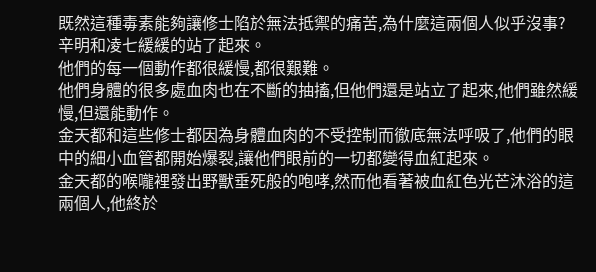既然這種毒素能夠讓修士陷於無法抵禦的痛苦,為什麼這兩個人似乎沒事?
辛明和凌七緩緩的站了起來。
他們的每一個動作都很緩慢,都很艱難。
他們身體的很多處血肉也在不斷的抽搐,但他們還是站立了起來,他們雖然緩慢,但還能動作。
金天都和這些修士都因為身體血肉的不受控制而徹底無法呼吸了,他們的眼中的細小血管都開始爆裂,讓他們眼前的一切都變得血紅起來。
金天都的喉嚨裡發出野獸垂死般的咆哮,然而他看著被血紅色光芒沐浴的這兩個人,他終於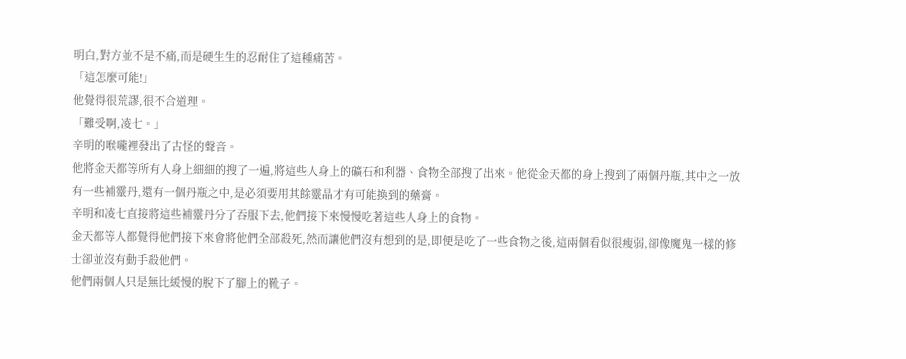明白,對方並不是不痛,而是硬生生的忍耐住了這種痛苦。
「這怎麼可能!」
他覺得很荒謬,很不合道理。
「難受啊,凌七。」
辛明的喉嚨裡發出了古怪的聲音。
他將金天都等所有人身上細細的搜了一遍,將這些人身上的礦石和利器、食物全部搜了出來。他從金天都的身上搜到了兩個丹瓶,其中之一放有一些補靈丹,還有一個丹瓶之中,是必須要用其餘靈晶才有可能換到的藥膏。
辛明和凌七直接將這些補靈丹分了吞服下去,他們接下來慢慢吃著這些人身上的食物。
金天都等人都覺得他們接下來會將他們全部殺死,然而讓他們沒有想到的是,即便是吃了一些食物之後,這兩個看似很瘦弱,卻像魔鬼一樣的修士卻並沒有動手殺他們。
他們兩個人只是無比緩慢的脫下了腳上的靴子。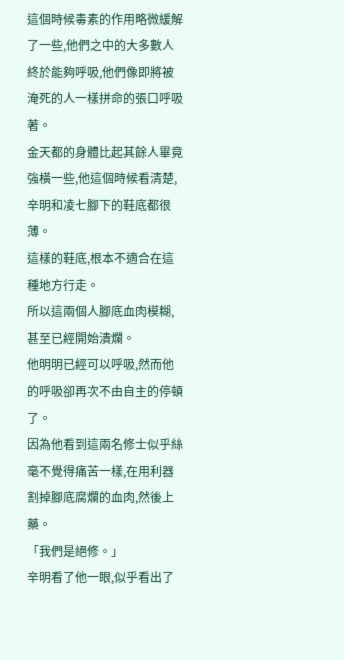這個時候毒素的作用略微緩解了一些,他們之中的大多數人終於能夠呼吸,他們像即將被淹死的人一樣拼命的張口呼吸著。
金天都的身體比起其餘人畢竟強橫一些,他這個時候看清楚,辛明和凌七腳下的鞋底都很薄。
這樣的鞋底,根本不適合在這種地方行走。
所以這兩個人腳底血肉模糊,甚至已經開始潰爛。
他明明已經可以呼吸,然而他的呼吸卻再次不由自主的停頓了。
因為他看到這兩名修士似乎絲毫不覺得痛苦一樣,在用利器割掉腳底腐爛的血肉,然後上藥。
「我們是絕修。」
辛明看了他一眼,似乎看出了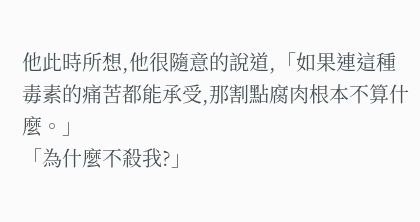他此時所想,他很隨意的說道,「如果連這種毒素的痛苦都能承受,那割點腐肉根本不算什麼。」
「為什麼不殺我?」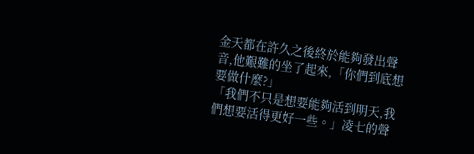金天都在許久之後終於能夠發出聲音,他艱難的坐了起來,「你們到底想要做什麼?」
「我們不只是想要能夠活到明天,我們想要活得更好一些。」凌七的聲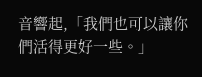音響起,「我們也可以讓你們活得更好一些。」